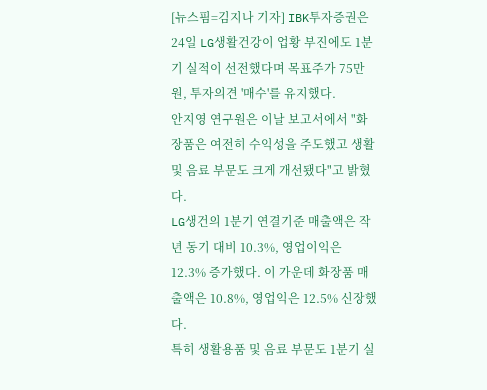[뉴스핌=김지나 기자] IBK투자증권은 24일 LG생활건강이 업황 부진에도 1분기 실적이 선전했다며 목표주가 75만원, 투자의견 '매수'를 유지했다.
안지영 연구원은 이날 보고서에서 "화장품은 여전히 수익성을 주도했고 생활 및 음료 부문도 크게 개선됐다"고 밝혔다.
LG생건의 1분기 연결기준 매출액은 작년 동기 대비 10.3%, 영업이익은 12.3% 증가했다. 이 가운데 화장품 매출액은 10.8%, 영업익은 12.5% 신장했다.
특히 생활용품 및 음료 부문도 1분기 실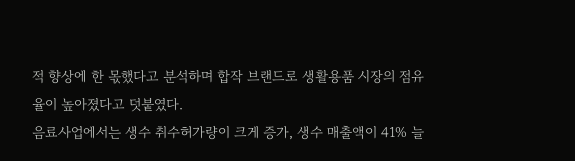적 향상에 한 몫했다고 분석하며 합작 브랜드로 생활용품 시장의 점유율이 높아졌다고 덧붙였다.
음료사업에서는 생수 취수허가량이 크게 증가, 생수 매출액이 41% 늘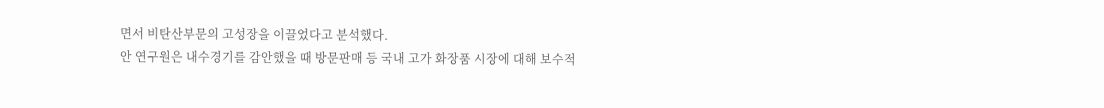면서 비탄산부문의 고성장을 이끌었다고 분석했다.
안 연구원은 내수경기를 감안했을 때 방문판매 등 국내 고가 화장품 시장에 대해 보수적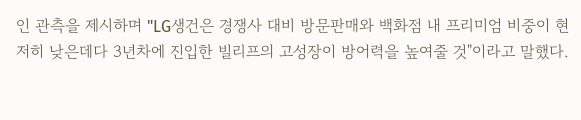인 관측을 제시하며 "LG생건은 경쟁사 대비 방문판매와 백화점 내 프리미엄 비중이 현저히 낮은데다 3년차에 진입한 빌리프의 고성장이 방어력을 높여줄 것"이라고 말했다.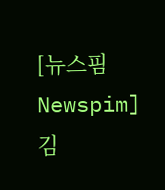[뉴스핌 Newspim] 김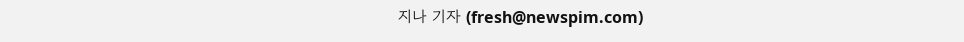지나 기자 (fresh@newspim.com)